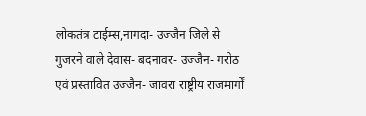लोकतंत्र टाईम्स,नागदा- उज्जैन जिले से गुजरने वाले देवास- बदनावर- उज्जैन- गरोठ एवं प्रस्तावित उज्जैन- जावरा राष्ट्रीय राजमार्गों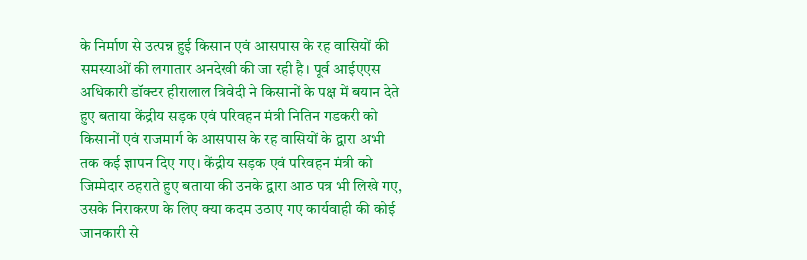के निर्माण से उत्पन्न हुई किसान एवं आसपास के रह वासियों की समस्याओं की लगातार अनदेखी की जा रही है। पूर्व आईएएस अधिकारी डॉक्टर हीरालाल त्रिवेदी ने किसानों के पक्ष में बयान देते हुए बताया केंद्रीय सड़क एवं परिवहन मंत्री नितिन गडकरी को किसानों एवं राजमार्ग के आसपास के रह वासियों के द्वारा अभी तक कई ज्ञापन दिए गए। केंद्रीय सड़क एवं परिवहन मंत्री को जिम्मेदार ठहराते हुए बताया की उनके द्वारा आठ पत्र भी लिखे गए, उसके निराकरण के लिए क्या कदम उठाए गए कार्यवाही की कोई जानकारी से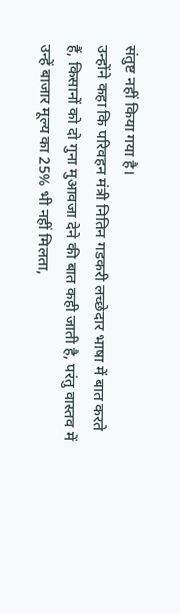संतुष्ट नहीं किया गया है।
उन्होंने कहा कि परिवहन मंत्री नितिन गडकरी लच्छेदार भाषा में बात करते हैं, किसानों को दो गुना मुआवजा देने की बात कही जाती है, परंतु वास्तव में उन्हें बाजार मूल्य का 25% भी नहीं मिलता,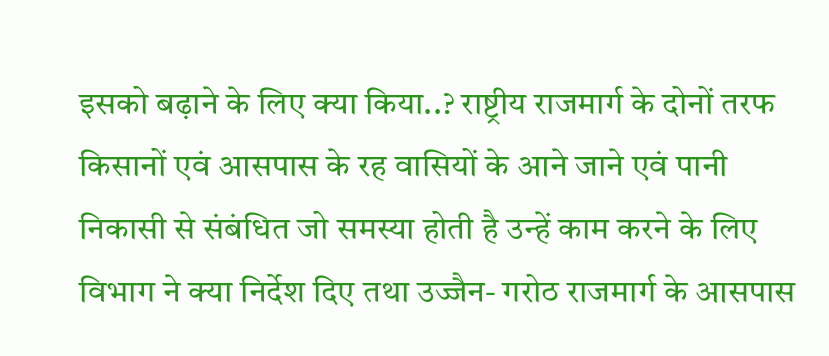इसको बढ़ाने के लिए क्या किया..? राष्ट्रीय राजमार्ग के दोनों तरफ किसानों एवं आसपास के रह वासियों के आने जाने एवं पानी निकासी से संबंधित जो समस्या होती है उन्हें काम करने के लिए विभाग ने क्या निर्देश दिए तथा उज्जैन- गरोठ राजमार्ग के आसपास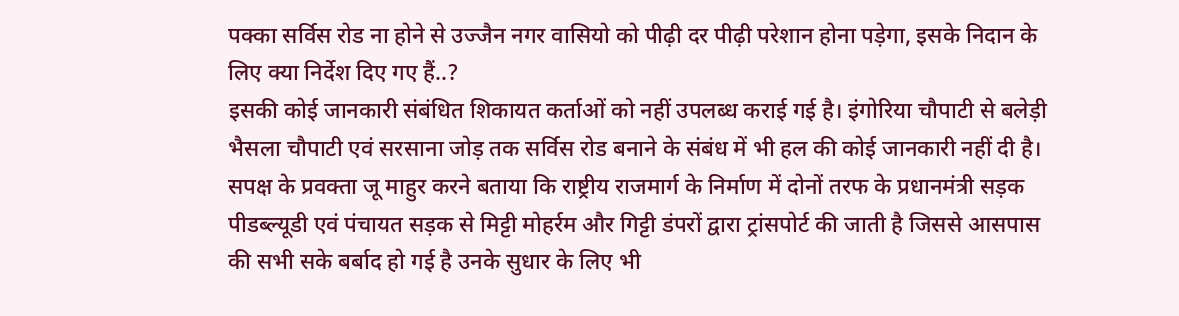पक्का सर्विस रोड ना होने से उज्जैन नगर वासियो को पीढ़ी दर पीढ़ी परेशान होना पड़ेगा, इसके निदान के लिए क्या निर्देश दिए गए हैं..?
इसकी कोई जानकारी संबंधित शिकायत कर्ताओं को नहीं उपलब्ध कराई गई है। इंगोरिया चौपाटी से बलेड़ी भैसला चौपाटी एवं सरसाना जोड़ तक सर्विस रोड बनाने के संबंध में भी हल की कोई जानकारी नहीं दी है। सपक्ष के प्रवक्ता जू माहुर करने बताया कि राष्ट्रीय राजमार्ग के निर्माण में दोनों तरफ के प्रधानमंत्री सड़क पीडब्ल्यूडी एवं पंचायत सड़क से मिट्टी मोहर्रम और गिट्टी डंपरों द्वारा ट्रांसपोर्ट की जाती है जिससे आसपास की सभी सके बर्बाद हो गई है उनके सुधार के लिए भी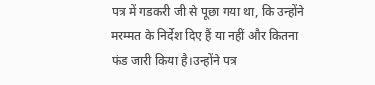पत्र में गडकरी जी से पूछा गया था, कि उन्होंने मरम्मत के निर्देश दिए हैं या नहीं और कितना फंड जारी किया है।उन्होंने पत्र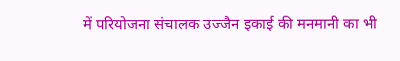में परियोजना संचालक उज्जैन इकाई की मनमानी का भी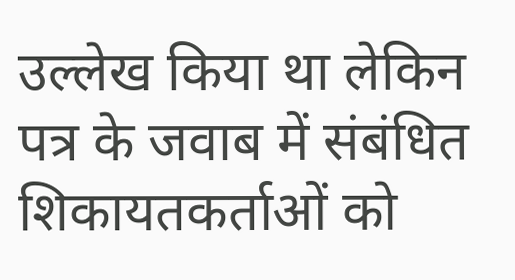उल्लेख किया था लेकिन पत्र के जवाब में संबंधित शिकायतकर्ताओं को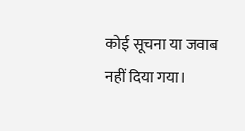कोई सूचना या जवाब नहीं दिया गया।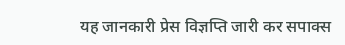यह जानकारी प्रेस विज्ञप्ति जारी कर सपाक्स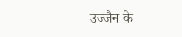उज्जैन के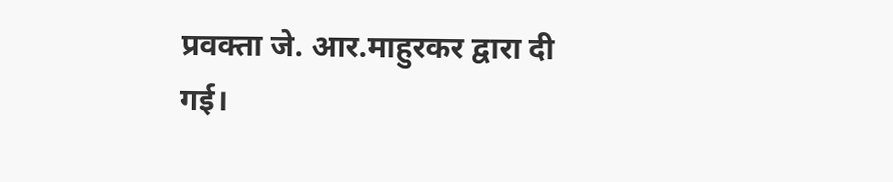प्रवक्ता जे. आर.माहुरकर द्वारा दी गई।